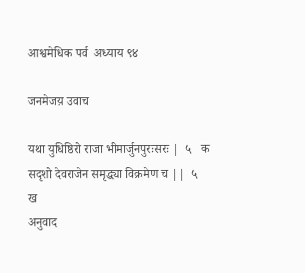आश्वमेधिक पर्व  अध्याय ९४

जनमेजय़ उवाच

यथा युधिष्ठिरो राजा भीमार्जुनपुरःसरः |  ५   क
सदृशो देवराजेन समृद्ध्या विक्रमेण च ||  ५   ख
अनुवाद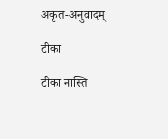अकृत-अनुवादम्

टीका

टीका नास्ति